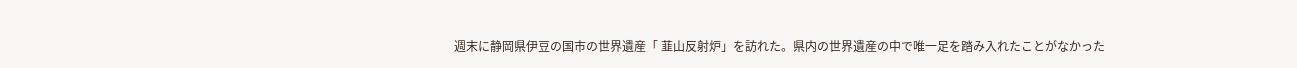週末に静岡県伊豆の国市の世界遺産「 韮山反射炉」を訪れた。県内の世界遺産の中で唯一足を踏み入れたことがなかった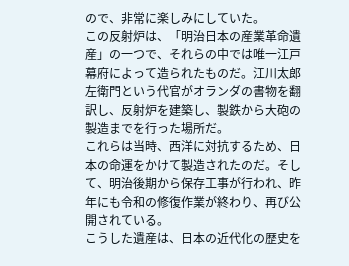ので、非常に楽しみにしていた。
この反射炉は、「明治日本の産業革命遺産」の一つで、それらの中では唯一江戸幕府によって造られたものだ。江川太郎左衛門という代官がオランダの書物を翻訳し、反射炉を建築し、製鉄から大砲の製造までを行った場所だ。
これらは当時、西洋に対抗するため、日本の命運をかけて製造されたのだ。そして、明治後期から保存工事が行われ、昨年にも令和の修復作業が終わり、再び公開されている。
こうした遺産は、日本の近代化の歴史を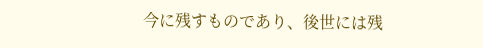今に残すものであり、後世には残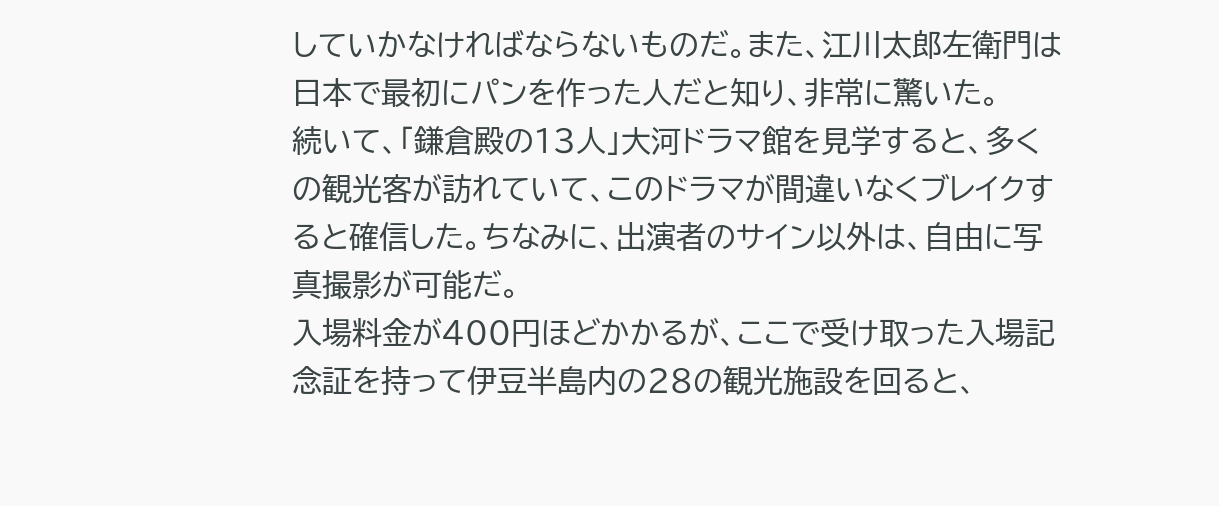していかなければならないものだ。また、江川太郎左衛門は日本で最初にパンを作った人だと知り、非常に驚いた。
続いて、「鎌倉殿の13人」大河ドラマ館を見学すると、多くの観光客が訪れていて、このドラマが間違いなくブレイクすると確信した。ちなみに、出演者のサイン以外は、自由に写真撮影が可能だ。
入場料金が400円ほどかかるが、ここで受け取った入場記念証を持って伊豆半島内の28の観光施設を回ると、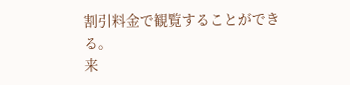割引料金で観覧することができる。
来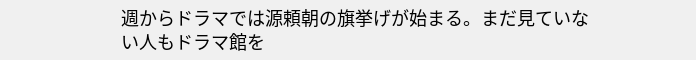週からドラマでは源頼朝の旗挙げが始まる。まだ見ていない人もドラマ館を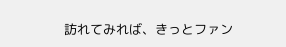訪れてみれば、きっとファン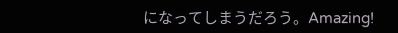になってしまうだろう。Amazing!